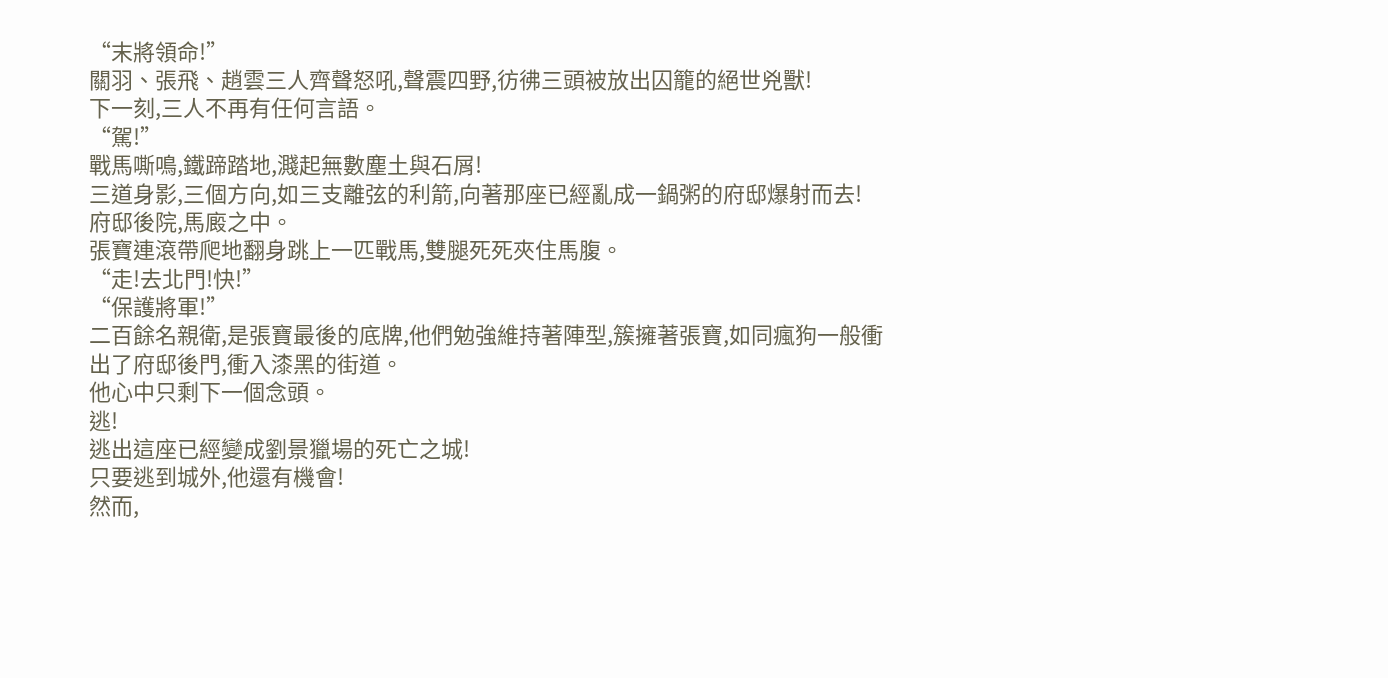“末將領命!”
關羽、張飛、趙雲三人齊聲怒吼,聲震四野,彷彿三頭被放出囚籠的絕世兇獸!
下一刻,三人不再有任何言語。
“駕!”
戰馬嘶鳴,鐵蹄踏地,濺起無數塵土與石屑!
三道身影,三個方向,如三支離弦的利箭,向著那座已經亂成一鍋粥的府邸爆射而去!
府邸後院,馬廄之中。
張寶連滾帶爬地翻身跳上一匹戰馬,雙腿死死夾住馬腹。
“走!去北門!快!”
“保護將軍!”
二百餘名親衛,是張寶最後的底牌,他們勉強維持著陣型,簇擁著張寶,如同瘋狗一般衝出了府邸後門,衝入漆黑的街道。
他心中只剩下一個念頭。
逃!
逃出這座已經變成劉景獵場的死亡之城!
只要逃到城外,他還有機會!
然而,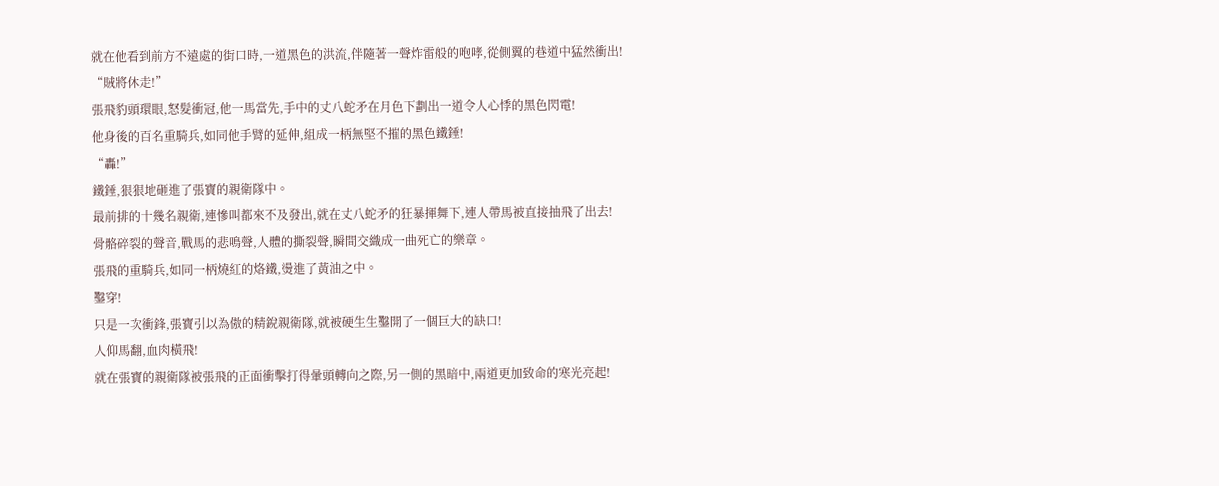就在他看到前方不遠處的街口時,一道黑色的洪流,伴隨著一聲炸雷般的咆哮,從側翼的巷道中猛然衝出!
“賊將休走!”
張飛豹頭環眼,怒髮衝冠,他一馬當先,手中的丈八蛇矛在月色下劃出一道令人心悸的黑色閃電!
他身後的百名重騎兵,如同他手臂的延伸,組成一柄無堅不摧的黑色鐵錘!
“轟!”
鐵錘,狠狠地砸進了張寶的親衛隊中。
最前排的十幾名親衛,連慘叫都來不及發出,就在丈八蛇矛的狂暴揮舞下,連人帶馬被直接抽飛了出去!
骨骼碎裂的聲音,戰馬的悲鳴聲,人體的撕裂聲,瞬間交織成一曲死亡的樂章。
張飛的重騎兵,如同一柄燒紅的烙鐵,燙進了黃油之中。
鑿穿!
只是一次衝鋒,張寶引以為傲的精銳親衛隊,就被硬生生鑿開了一個巨大的缺口!
人仰馬翻,血肉橫飛!
就在張寶的親衛隊被張飛的正面衝擊打得暈頭轉向之際,另一側的黑暗中,兩道更加致命的寒光亮起!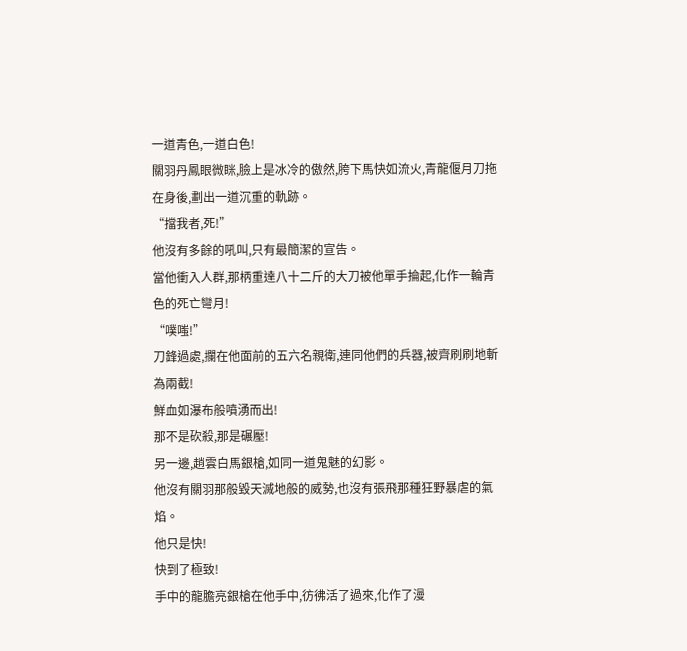一道青色,一道白色!
關羽丹鳳眼微眯,臉上是冰冷的傲然,胯下馬快如流火,青龍偃月刀拖在身後,劃出一道沉重的軌跡。
“擋我者,死!”
他沒有多餘的吼叫,只有最簡潔的宣告。
當他衝入人群,那柄重達八十二斤的大刀被他單手掄起,化作一輪青色的死亡彎月!
“噗嗤!”
刀鋒過處,攔在他面前的五六名親衛,連同他們的兵器,被齊刷刷地斬為兩截!
鮮血如瀑布般噴湧而出!
那不是砍殺,那是碾壓!
另一邊,趙雲白馬銀槍,如同一道鬼魅的幻影。
他沒有關羽那般毀天滅地般的威勢,也沒有張飛那種狂野暴虐的氣焰。
他只是快!
快到了極致!
手中的龍膽亮銀槍在他手中,彷彿活了過來,化作了漫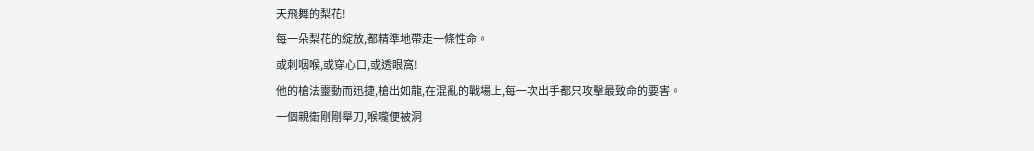天飛舞的梨花!
每一朵梨花的綻放,都精準地帶走一條性命。
或刺咽喉,或穿心口,或透眼窩!
他的槍法靈動而迅捷,槍出如龍,在混亂的戰場上,每一次出手都只攻擊最致命的要害。
一個親衛剛剛舉刀,喉嚨便被洞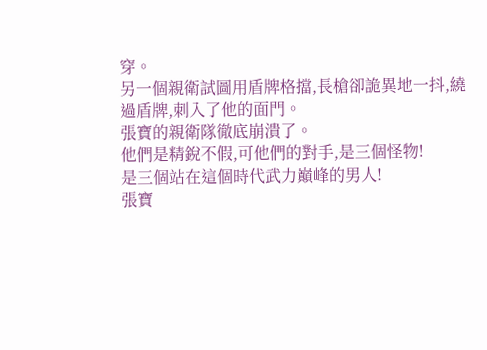穿。
另一個親衛試圖用盾牌格擋,長槍卻詭異地一抖,繞過盾牌,刺入了他的面門。
張寶的親衛隊徹底崩潰了。
他們是精銳不假,可他們的對手,是三個怪物!
是三個站在這個時代武力巔峰的男人!
張寶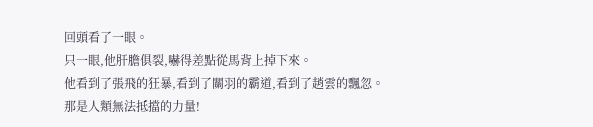回頭看了一眼。
只一眼,他肝膽俱裂,嚇得差點從馬背上掉下來。
他看到了張飛的狂暴,看到了關羽的霸道,看到了趙雲的飄忽。
那是人類無法抵擋的力量!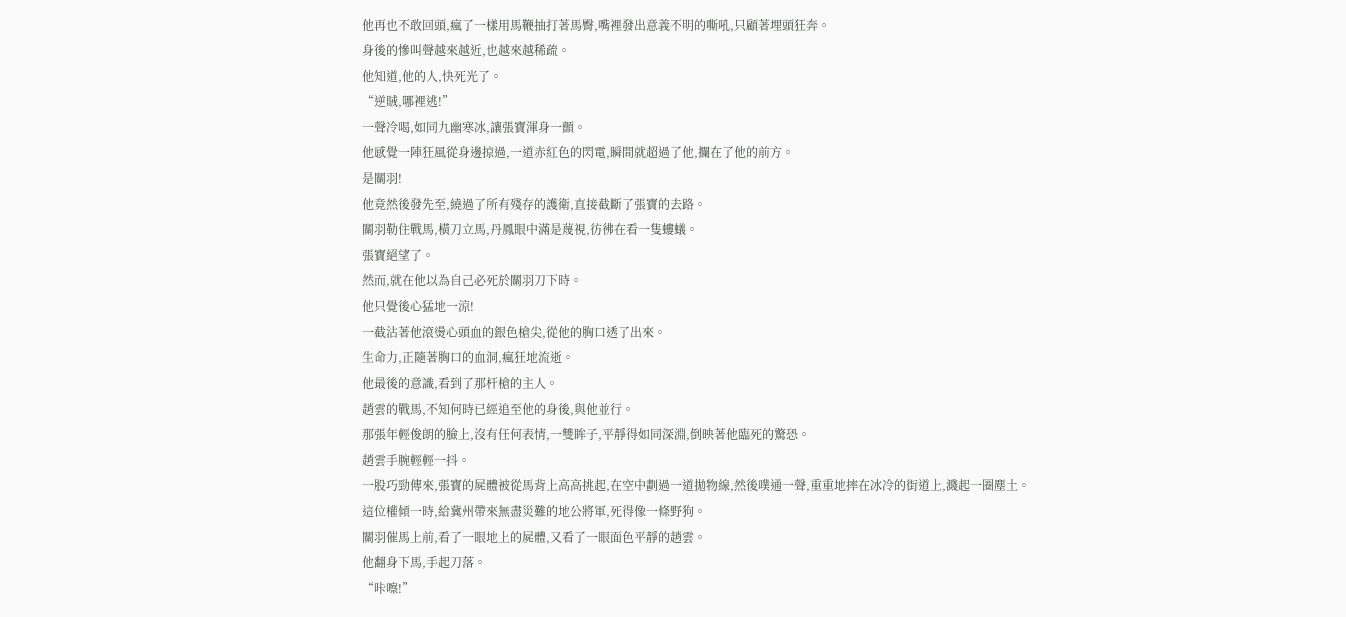他再也不敢回頭,瘋了一樣用馬鞭抽打著馬臀,嘴裡發出意義不明的嘶吼,只顧著埋頭狂奔。
身後的慘叫聲越來越近,也越來越稀疏。
他知道,他的人,快死光了。
“逆賊,哪裡逃!”
一聲冷喝,如同九幽寒冰,讓張寶渾身一顫。
他感覺一陣狂風從身邊掠過,一道赤紅色的閃電,瞬間就超過了他,攔在了他的前方。
是關羽!
他竟然後發先至,繞過了所有殘存的護衛,直接截斷了張寶的去路。
關羽勒住戰馬,橫刀立馬,丹鳳眼中滿是蔑視,彷彿在看一隻螻蟻。
張寶絕望了。
然而,就在他以為自己必死於關羽刀下時。
他只覺後心猛地一涼!
一截沾著他滾燙心頭血的銀色槍尖,從他的胸口透了出來。
生命力,正隨著胸口的血洞,瘋狂地流逝。
他最後的意識,看到了那杆槍的主人。
趙雲的戰馬,不知何時已經追至他的身後,與他並行。
那張年輕俊朗的臉上,沒有任何表情,一雙眸子,平靜得如同深淵,倒映著他臨死的驚恐。
趙雲手腕輕輕一抖。
一股巧勁傳來,張寶的屍體被從馬背上高高挑起,在空中劃過一道拋物線,然後噗通一聲,重重地摔在冰冷的街道上,濺起一圈塵土。
這位權傾一時,給冀州帶來無盡災難的地公將軍,死得像一條野狗。
關羽催馬上前,看了一眼地上的屍體,又看了一眼面色平靜的趙雲。
他翻身下馬,手起刀落。
“咔嚓!”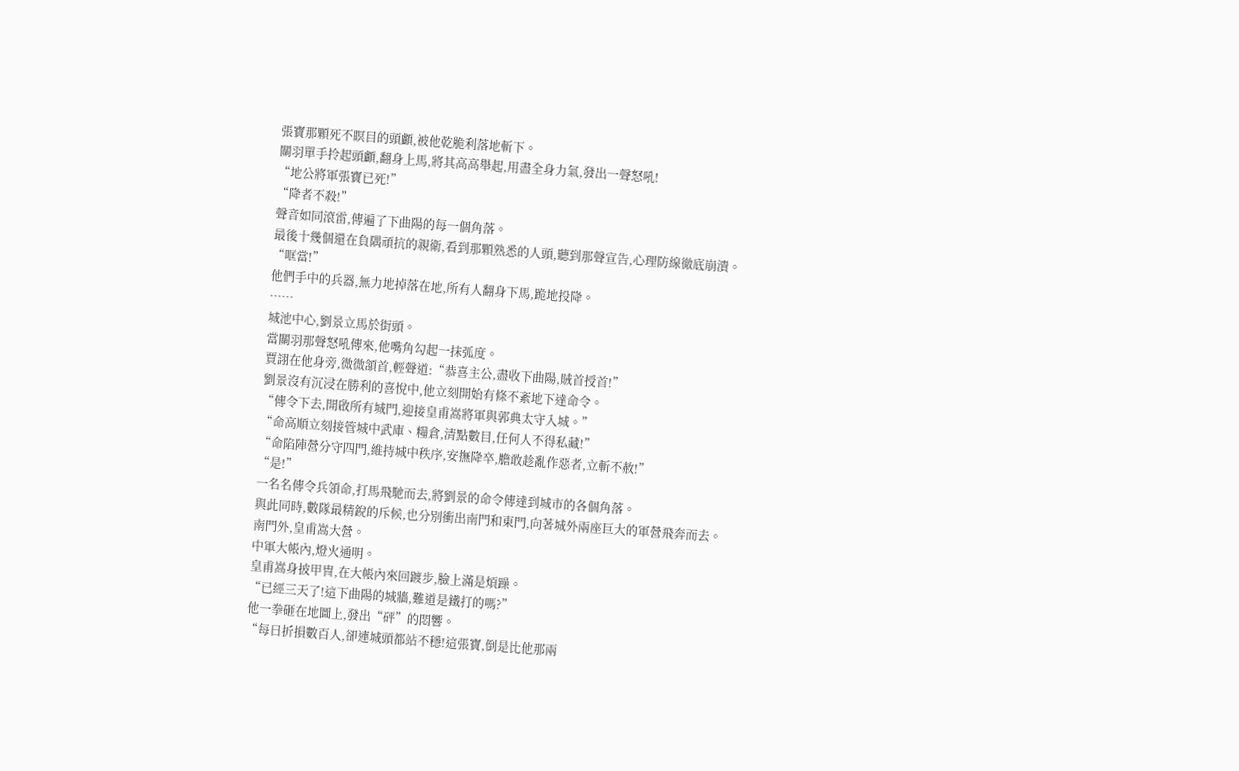張寶那顆死不瞑目的頭顱,被他乾脆利落地斬下。
關羽單手拎起頭顱,翻身上馬,將其高高舉起,用盡全身力氣,發出一聲怒吼!
“地公將軍張寶已死!”
“降者不殺!”
聲音如同滾雷,傳遍了下曲陽的每一個角落。
最後十幾個還在負隅頑抗的親衛,看到那顆熟悉的人頭,聽到那聲宣告,心理防線徹底崩潰。
“哐當!”
他們手中的兵器,無力地掉落在地,所有人翻身下馬,跪地投降。
……
城池中心,劉景立馬於街頭。
當關羽那聲怒吼傳來,他嘴角勾起一抹弧度。
賈詡在他身旁,微微頷首,輕聲道:“恭喜主公,盡收下曲陽,賊首授首!”
劉景沒有沉浸在勝利的喜悅中,他立刻開始有條不紊地下達命令。
“傳令下去,開啟所有城門,迎接皇甫嵩將軍與郭典太守入城。”
“命高順立刻接管城中武庫、糧倉,清點數目,任何人不得私藏!”
“命陷陣營分守四門,維持城中秩序,安撫降卒,膽敢趁亂作惡者,立斬不赦!”
“是!”
一名名傳令兵領命,打馬飛馳而去,將劉景的命令傳達到城市的各個角落。
與此同時,數隊最精銳的斥候,也分別衝出南門和東門,向著城外兩座巨大的軍營飛奔而去。
南門外,皇甫嵩大營。
中軍大帳內,燈火通明。
皇甫嵩身披甲冑,在大帳內來回踱步,臉上滿是煩躁。
“已經三天了!這下曲陽的城牆,難道是鐵打的嗎?”
他一拳砸在地圖上,發出“砰”的悶響。
“每日折損數百人,卻連城頭都站不穩!這張寶,倒是比他那兩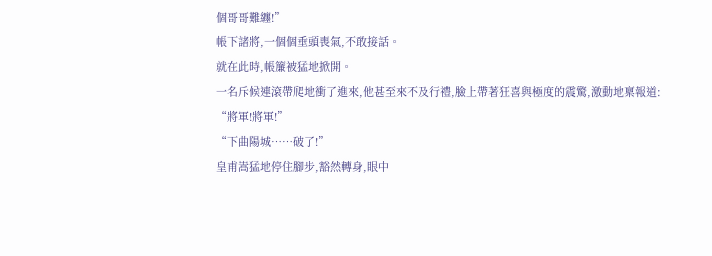個哥哥難纏!”
帳下諸將,一個個垂頭喪氣,不敢接話。
就在此時,帳簾被猛地掀開。
一名斥候連滾帶爬地衝了進來,他甚至來不及行禮,臉上帶著狂喜與極度的震驚,激動地稟報道:
“將軍!將軍!”
“下曲陽城……破了!”
皇甫嵩猛地停住腳步,豁然轉身,眼中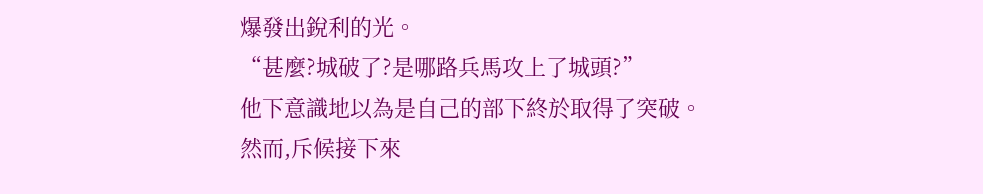爆發出銳利的光。
“甚麼?城破了?是哪路兵馬攻上了城頭?”
他下意識地以為是自己的部下終於取得了突破。
然而,斥候接下來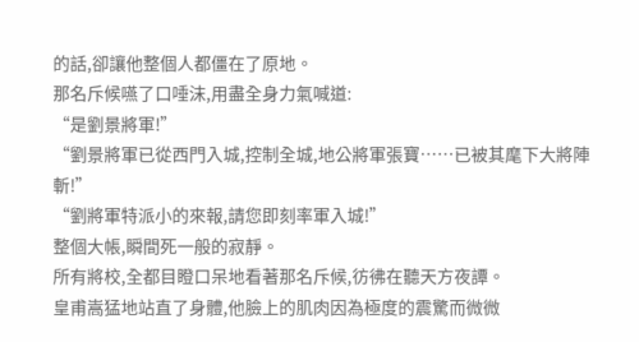的話,卻讓他整個人都僵在了原地。
那名斥候嚥了口唾沫,用盡全身力氣喊道:
“是劉景將軍!”
“劉景將軍已從西門入城,控制全城,地公將軍張寶……已被其麾下大將陣斬!”
“劉將軍特派小的來報,請您即刻率軍入城!”
整個大帳,瞬間死一般的寂靜。
所有將校,全都目瞪口呆地看著那名斥候,彷彿在聽天方夜譚。
皇甫嵩猛地站直了身體,他臉上的肌肉因為極度的震驚而微微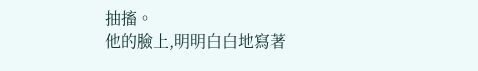抽搐。
他的臉上,明明白白地寫著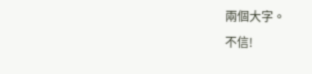兩個大字。
不信!